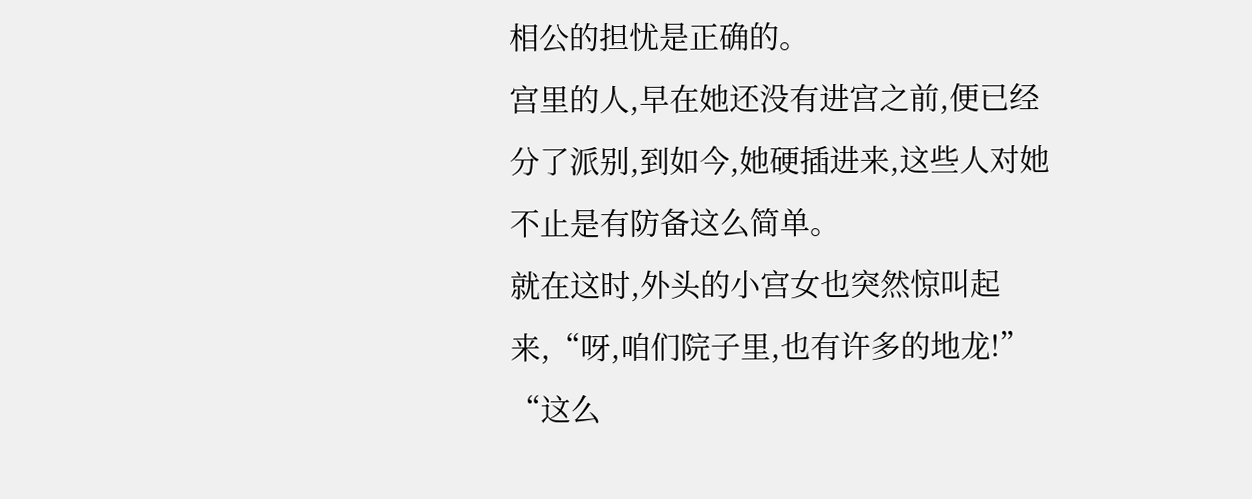相公的担忧是正确的。
宫里的人,早在她还没有进宫之前,便已经分了派别,到如今,她硬插进来,这些人对她不止是有防备这么简单。
就在这时,外头的小宫女也突然惊叫起来,“呀,咱们院子里,也有许多的地龙!”
“这么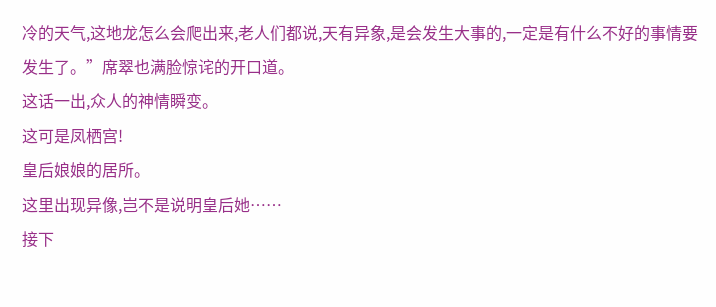冷的天气,这地龙怎么会爬出来,老人们都说,天有异象,是会发生大事的,一定是有什么不好的事情要发生了。”席翠也满脸惊诧的开口道。
这话一出,众人的神情瞬变。
这可是凤栖宫!
皇后娘娘的居所。
这里出现异像,岂不是说明皇后她……
接下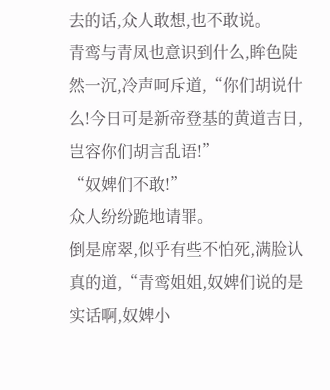去的话,众人敢想,也不敢说。
青鸾与青凤也意识到什么,眸色陡然一沉,冷声呵斥道,“你们胡说什么!今日可是新帝登基的黄道吉日,岂容你们胡言乱语!”
“奴婢们不敢!”
众人纷纷跪地请罪。
倒是席翠,似乎有些不怕死,满脸认真的道,“青鸾姐姐,奴婢们说的是实话啊,奴婢小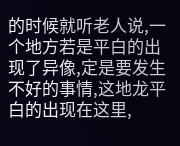的时候就听老人说,一个地方若是平白的出现了异像,定是要发生不好的事情,这地龙平白的出现在这里,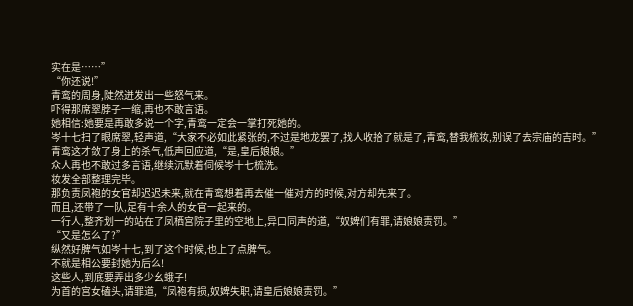实在是……”
“你还说!”
青鸾的周身,陡然迸发出一些怒气来。
吓得那席翠脖子一缩,再也不敢言语。
她相信:她要是再敢多说一个字,青鸾一定会一掌打死她的。
岑十七扫了眼席翠,轻声道,“大家不必如此紧张的,不过是地龙罢了,找人收拾了就是了,青鸾,替我梳妆,别误了去宗庙的吉时。”
青鸾这才敛了身上的杀气,低声回应道,“是,皇后娘娘。”
众人再也不敢过多言语,继续沉默着伺候岑十七梳洗。
妆发全部整理完毕。
那负责凤袍的女官却迟迟未来,就在青鸾想着再去催一催对方的时候,对方却先来了。
而且,还带了一队,足有十余人的女官一起来的。
一行人,整齐划一的站在了凤栖宫院子里的空地上,异口同声的道,“奴婢们有罪,请娘娘责罚。”
“又是怎么了?”
纵然好脾气如岑十七,到了这个时候,也上了点脾气。
不就是相公要封她为后么!
这些人,到底要弄出多少幺蛾子!
为首的宫女磕头,请罪道,“凤袍有损,奴婢失职,请皇后娘娘责罚。”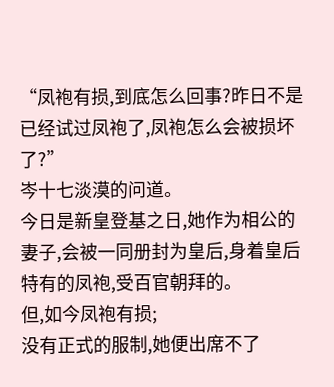“凤袍有损,到底怎么回事?昨日不是已经试过凤袍了,凤袍怎么会被损坏了?”
岑十七淡漠的问道。
今日是新皇登基之日,她作为相公的妻子,会被一同册封为皇后,身着皇后特有的凤袍,受百官朝拜的。
但,如今凤袍有损;
没有正式的服制,她便出席不了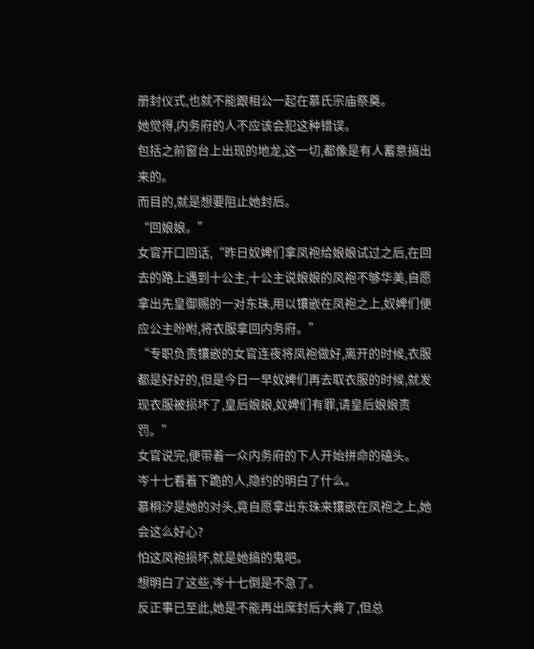册封仪式,也就不能跟相公一起在慕氏宗庙祭奠。
她觉得,内务府的人不应该会犯这种错误。
包括之前窗台上出现的地龙,这一切,都像是有人蓄意搞出来的。
而目的,就是想要阻止她封后。
“回娘娘。”
女官开口回话,“昨日奴婢们拿凤袍给娘娘试过之后,在回去的路上遇到十公主,十公主说娘娘的凤袍不够华美,自愿拿出先皇御赐的一对东珠,用以镶嵌在凤袍之上,奴婢们便应公主吩咐,将衣服拿回内务府。”
“专职负责镶嵌的女官连夜将凤袍做好,离开的时候,衣服都是好好的,但是今日一早奴婢们再去取衣服的时候,就发现衣服被损坏了,皇后娘娘,奴婢们有罪,请皇后娘娘责罚。”
女官说完,便带着一众内务府的下人开始拼命的磕头。
岑十七看着下跪的人,隐约的明白了什么。
慕桐汐是她的对头,竟自愿拿出东珠来镶嵌在凤袍之上,她会这么好心?
怕这凤袍损坏,就是她搞的鬼吧。
想明白了这些,岑十七倒是不急了。
反正事已至此,她是不能再出席封后大典了,但总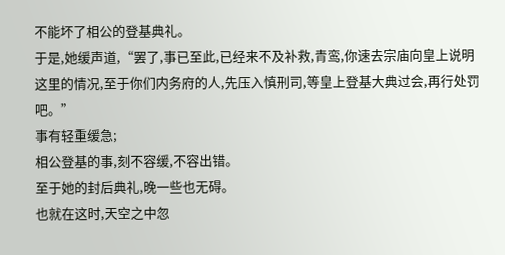不能坏了相公的登基典礼。
于是,她缓声道,“罢了,事已至此,已经来不及补救,青鸾,你速去宗庙向皇上说明这里的情况,至于你们内务府的人,先压入慎刑司,等皇上登基大典过会,再行处罚吧。”
事有轻重缓急;
相公登基的事,刻不容缓,不容出错。
至于她的封后典礼,晚一些也无碍。
也就在这时,天空之中忽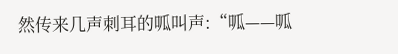然传来几声刺耳的呱叫声:“呱——呱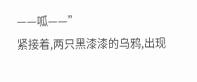——呱——”
紧接着,两只黑漆漆的乌鸦,出现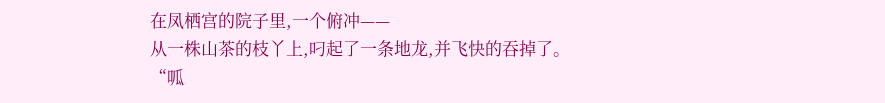在凤栖宫的院子里,一个俯冲——
从一株山茶的枝丫上,叼起了一条地龙,并飞快的吞掉了。
“呱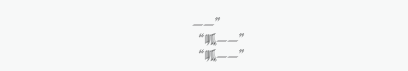——”
“呱——”
“呱——”